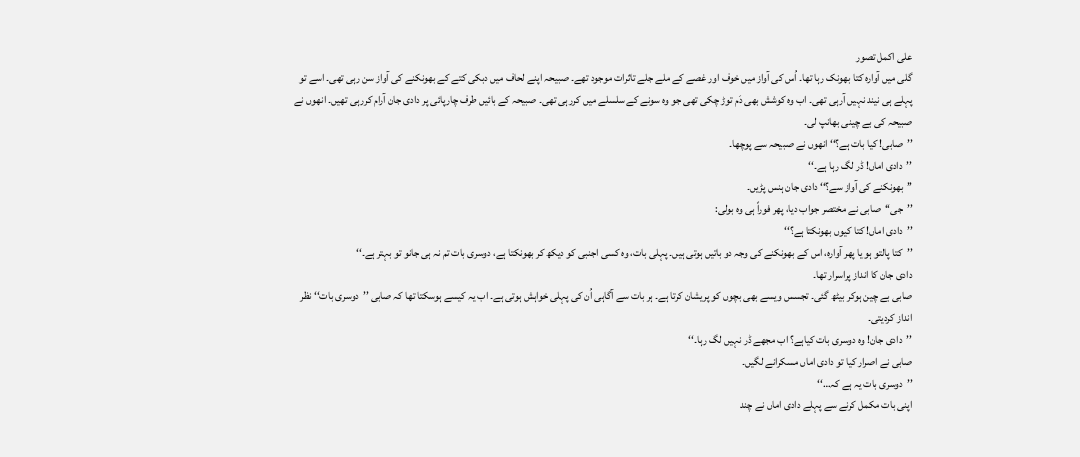علی اکمل تصور
گلی میں آوارہ کتا بھونک رہا تھا۔ اُس کی آواز میں خوف اور غصے کے ملے جلے تاثرات موجود تھے۔ صبیحہ اپنے لحاف میں دبکی کتے کے بھونکنے کی آواز سن رہی تھی۔ اسے تو پہلے ہی نیند نہیں آرہی تھی۔ اب وہ کوشش بھی دَم توڑ چکی تھی جو وہ سونے کے سلسلے میں کررہی تھی۔ صبیحہ کے بائیں طرف چارپائی پر دادی جان آرام کررہی تھیں۔ انھوں نے صبیحہ کی بے چینی بھانپ لی۔
’’صابی! کیا بات ہے؟‘‘ انھوں نے صبیحہ سے پوچھا۔
’’دادی اماں! ڈر لگ رہا ہے۔‘‘
’’بھونکنے کی آواز سے؟‘‘ دادی جان ہنس پڑیں۔
’’جی‘‘صابی نے مختصر جواب دیا، پھر فوراً ہی وہ بولی:
’’دادی اماں! کتا کیوں بھونکتا ہے؟‘‘
’’کتا پالتو ہو یا پھر آوارہ، اس کے بھونکنے کی وجہ دو باتیں ہوتی ہیں۔ پہلی بات، وہ کسی اجنبی کو دیکھ کر بھونکتا ہے، دوسری بات تم نہ ہی جانو تو بہتر ہے۔‘‘
دادی جان کا انداز پراسرار تھا۔
صابی بے چین ہوکر بیٹھ گئی۔ تجسس ویسے بھی بچوں کو پریشان کرتا ہے۔ ہر بات سے آگاہی اُن کی پہلی خواہش ہوتی ہے۔ اب یہ کیسے ہوسکتا تھا کہ صابی ’’دوسری بات‘‘ نظر انداز کردیتی۔
’’دادی جان! وہ دوسری بات کیاہے؟ اب مجھے ڈر نہیں لگ رہا۔‘‘
صابی نے اصرار کیا تو دادی اماں مسکرانے لگیں۔
’’دوسری بات یہ ہے کہ…‘‘
اپنی بات مکمل کرنے سے پہلے دادی اماں نے چند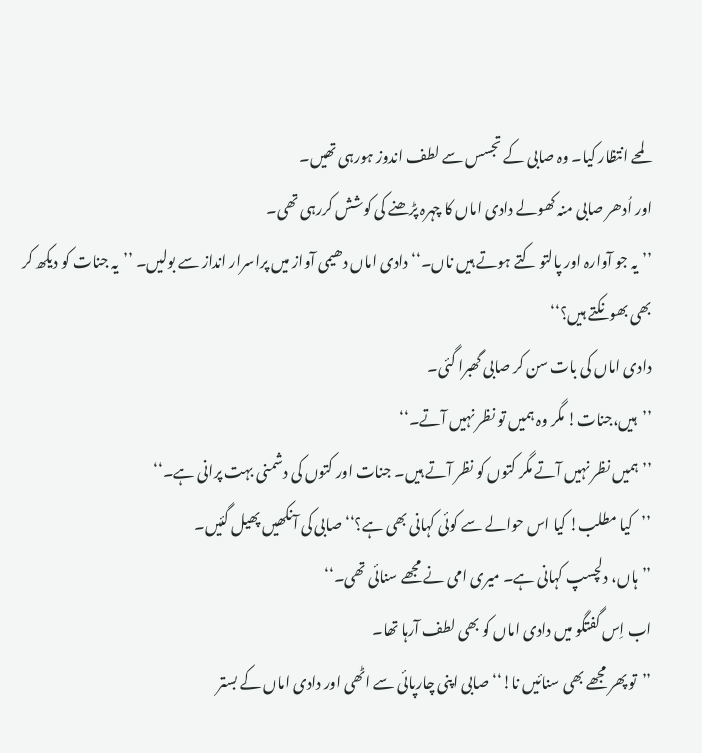لمحے انتظار کیا۔ وہ صابی کے تجسس سے لطف اندوز ہورہی تھیں۔
اور اُدھر صابی منہ کھولے دادی اماں کا چہرہ پڑھنے کی کوشش کررہی تھی۔
’’یہ جو آوارہ اور پالتو کتے ہوتے ہیں ناں۔‘‘ دادی اماں دھیمی آواز میں پراسرار انداز سے بولیں۔ ’’یہ جنات کو دیکھ کر بھی بھونکتے ہیں؟‘‘
دادی اماں کی بات سن کر صابی گھبرا گئی۔
’’ہیں،جنات! مگر وہ ہمیں تو نظر نہیں آتے۔‘‘
’’ہمیں نظر نہیں آتے مگر کتوں کو نظر آتے ہیں۔ جنات اور کتوں کی دشمنی بہت پرانی ہے۔‘‘
’’کیا مطلب! کیا اس حوالے سے کوئی کہانی بھی ہے؟‘‘ صابی کی آنکھیں پھیل گئیں۔
’’ہاں، دلچسپ کہانی ہے۔ میری امی نے مجھے سنائی تھی۔‘‘
اب اِس گفتگو میں دادی اماں کو بھی لطف آرہا تھا۔
’’تو پھر مجھے بھی سنائیں نا!‘‘صابی اپنی چارپائی سے اٹھی اور دادی اماں کے بستر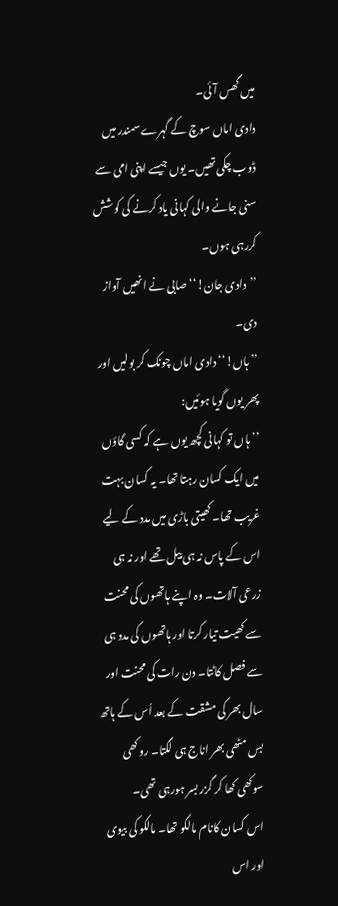میں گھس آئی۔
دادی اماں سوچ کے گہرے سمندر میں ڈوب چکی تھیں۔ یوں جیسے اپنی امی سے سنی جانے والی کہانی یاد کرنے کی کوشش کررہی ہوں۔
’’دادی جان!‘‘ صابی نے انھیں آواز دی۔
’’ہاں!‘‘ دادی اماں چونک کر بولیں اور پھر یوں گویا ہوئیں:
’’ہاں تو کہانی کچھ یوں ہے کہ کسی گاؤں میں ایک کسان رہتا تھا۔ یہ کسان بہت غریب تھا۔ کھیتی باڑی میں مدد کے لیے اس کے پاس نہ ہی بیل تھے اور نہ ہی زرعی آلات۔ وہ اپنے ہاتھوں کی محنت سے کھیت تیار کرتا اور ہاتھوں کی مدد ہی سے فصل کاٹتا۔ دن رات کی محنت اور سال بھر کی مشقت کے بعد اُس کے ہاتھ بس مٹھی بھر اناج ہی لگتا۔ روکھی سوکھی کھا کر گزر بسر ہورہی تھی۔
اس کسان کانام مالکو تھا۔ مالکو کی بیوی اور اس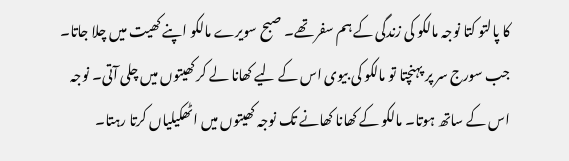کا پالتو کتا نوجہ مالکو کی زندگی کے ہم سفر تھے۔ صبح سویرے مالکو اپنے کھیت میں چلا جاتا۔ جب سورج سر پر پہنچتا تو مالکو کی بیوی اس کے لیے کھانا لے کر کھیتوں میں چلی آتی۔ نوجہ اس کے ساتھ ہوتا۔ مالکو کے کھانا کھانے تک نوجہ کھیتوں میں اٹھکیلیاں کرتا رہتا۔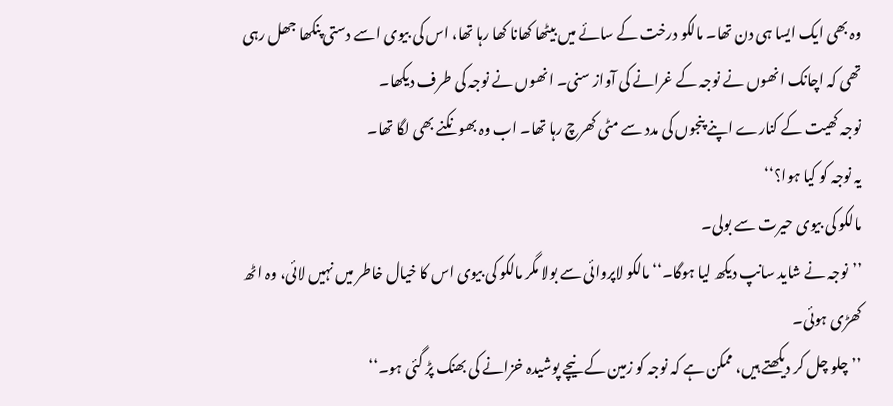وہ بھی ایک ایسا ہی دن تھا۔ مالکو درخت کے سائے میں بیٹھا کھانا کھا رہا تھا، اس کی بیوی اسے دستی پنکھا جھل رہی تھی کہ اچانک انھوں نے نوجہ کے غرانے کی آواز سنی۔ انھوں نے نوجہ کی طرف دیکھا۔
نوجہ کھیت کے کنارے اپنے پنجوں کی مدد سے مٹی کھرچ رہا تھا۔ اب وہ بھونکنے بھی لگا تھا۔
یہ نوجہ کو کیا ہوا؟‘‘
مالکو کی بیوی حیرت سے بولی۔
’’نوجہ نے شاید سانپ دیکھ لیا ہوگا۔‘‘ مالکو لاپروائی سے بولا مگر مالکو کی بیوی اس کا خیال خاطر میں نہیں لائی، وہ اٹھ کھڑی ہوئی۔
’’چلو چل کر دیکھتے ہیں، ممکن ہے کہ نوجہ کو زمین کے نیچے پوشیدہ خزانے کی بھنک پڑ گئی ہو۔‘‘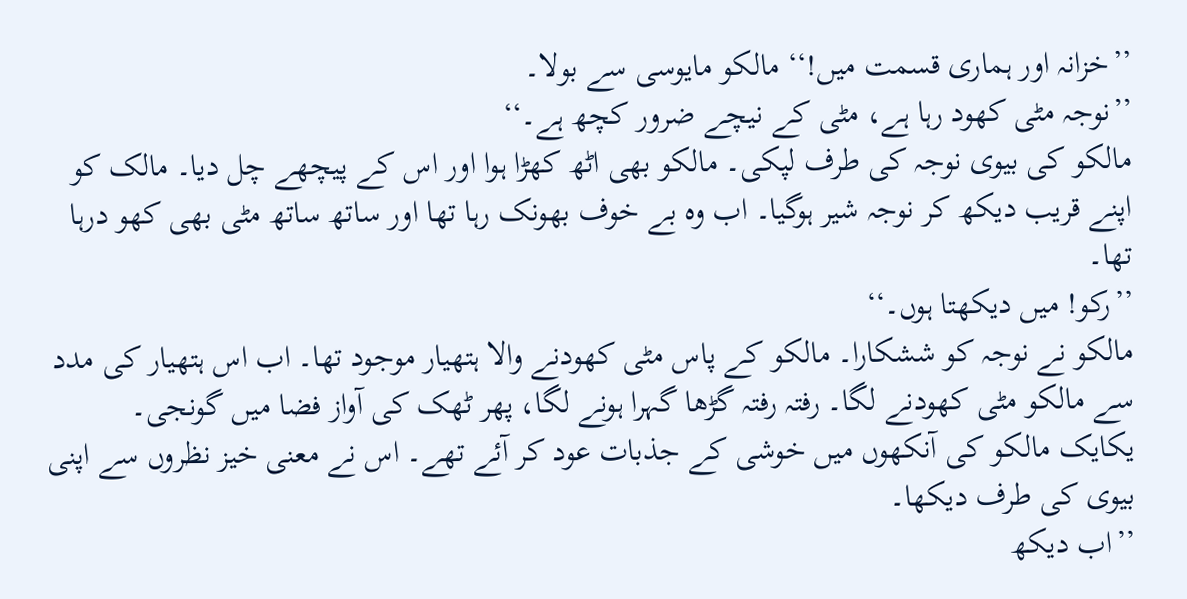’’خزانہ اور ہماری قسمت میں!‘‘ مالکو مایوسی سے بولا۔
’’نوجہ مٹی کھود رہا ہے، مٹی کے نیچے ضرور کچھ ہے۔‘‘
مالکو کی بیوی نوجہ کی طرف لپکی۔ مالکو بھی اٹھ کھڑا ہوا اور اس کے پیچھے چل دیا۔ مالک کو اپنے قریب دیکھ کر نوجہ شیر ہوگیا۔ اب وہ بے خوف بھونک رہا تھا اور ساتھ ساتھ مٹی بھی کھو درہا تھا۔
’’رکو! میں دیکھتا ہوں۔‘‘
مالکو نے نوجہ کو ششکارا۔ مالکو کے پاس مٹی کھودنے والا ہتھیار موجود تھا۔ اب اس ہتھیار کی مدد سے مالکو مٹی کھودنے لگا۔ رفتہ رفتہ گڑھا گہرا ہونے لگا، پھر ٹھک کی آواز فضا میں گونجی۔
یکایک مالکو کی آنکھوں میں خوشی کے جذبات عود کر آئے تھے۔ اس نے معنی خیز نظروں سے اپنی بیوی کی طرف دیکھا۔
’’اب دیکھ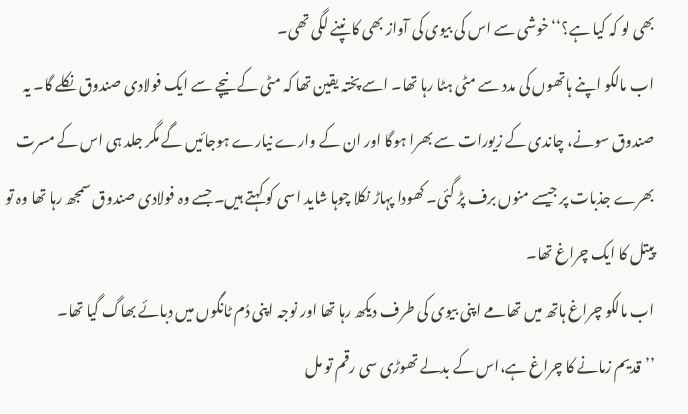بھی لو کہ کیا ہے؟‘‘ خوشی سے اس کی بیوی کی آواز بھی کانپنے لگی تھی۔
اب مالکو اپنے ہاتھوں کی مدد سے مٹی ہٹا رہا تھا۔ اسے پختہ یقین تھا کہ مٹی کے نیچے سے ایک فولادی صندوق نکلے گا۔ یہ صندوق سونے، چاندی کے زیورات سے بھرا ہوگا اور ان کے وارے نیارے ہوجائیں گے مگر جلد ہی اس کے مسرت بھرے جذبات پر جیسے منوں برف پڑ گئی۔ کھودا پہاڑ نکلا چوہا شاید اسی کو کہتے ہیں۔ جسے وہ فولادی صندوق سمجھ رہا تھا وہ تو پیتل کا ایک چراغ تھا۔
اب مالکو چراغ ہاتھ میں تھامے اپنی بیوی کی طرف دیکھ رہا تھا اور نوجہ اپنی دُم ٹانگوں میں دبائے بھاگ گیا تھا۔
’’قدیم زمانے کا چراغ ہے،اس کے بدلے تھوڑی سی رقم تو مل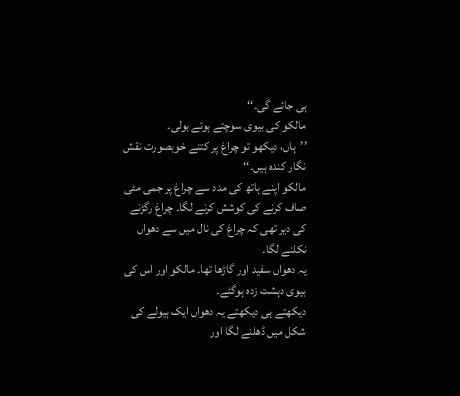ہی جائے گی۔‘‘
مالکو کی بیوی سوچتے ہوئے بولی۔
’’ہاں، دیکھو تو چراغ پر کتنے خوبصورت نقش نگار کندہ ہیں۔‘‘
مالکو اپنے ہاتھ کی مدد سے چراغ پر جمی مٹی صاف کرنے کی کوشش کرنے لگا۔ چراغ رگڑنے کی دیر تھی کہ چراغ کی نال میں سے دھواں نکلنے لگا۔
یہ دھواں سفید اور گاڑھا تھا۔ مالکو اور اس کی بیوی دہشت زدہ ہوگئے۔
دیکھتے ہی دیکھتے یہ دھواں ایک ہیولے کی شکل میں ڈھلنے لگا اور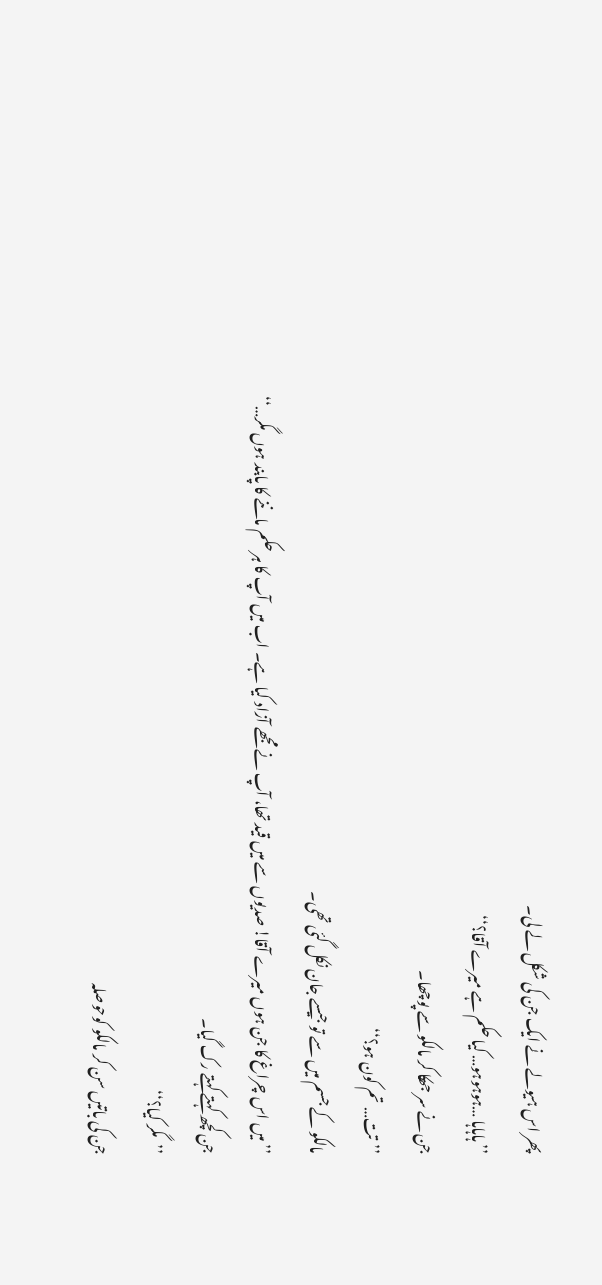پھر اس ہیولے نے ایک جن کی شکل لے لی۔
’’ہاہاہا …ہوہوہو… کیا حکم ہے میرے آقا؟‘‘
جن نے سر جھکا کر مالکو سے پوچھا۔
’’تت… تم کون ہو؟‘‘
مالکو کے جسم میں سے تو جیسے جان نکل گئی تھی۔
’’میں اس چراغ کا جن ہوں میرے آقا! صدیوں سے میں قید تھا، آپ نے مجھے آزاد کیا ہے۔ اب میں آپ کا ہر حکم ماننے کا پابند ہوں مگر…‘‘
جن کچھ کہتے کہتے رک گیا۔
’’مگر کیا؟‘‘
جن کی باتیں سن کر مالکو کوحوصلہ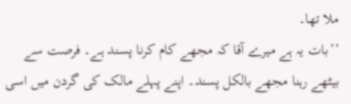ملا تھا۔
’’بات یہ ہے میرے آقا کہ مجھے کام کرنا پسند ہے۔ فرصت سے بیٹھے رہنا مجھے بالکل پسند۔ اپنے پہلے مالک کی گردن میں اسی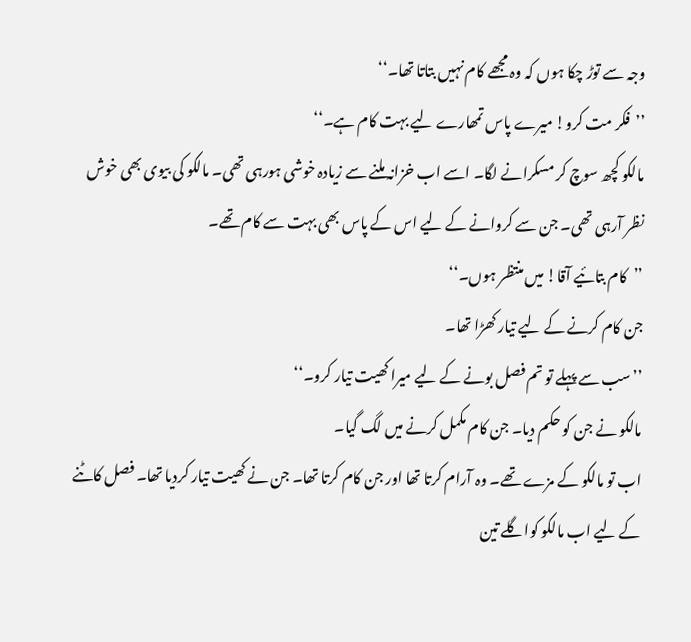وجہ سے توڑ چکا ہوں کہ وہ مجھے کام نہیں بتاتا تھا۔‘‘
’’فکر مت کرو! میرے پاس تمھارے لیے بہت کام ہے۔‘‘
مالکو کچھ سوچ کر مسکرانے لگا۔ اسے اب خزانہ ملنے سے زیادہ خوشی ہورہی تھی۔ مالکو کی بیوی بھی خوش نظر آرہی تھی۔ جن سے کروانے کے لیے اس کے پاس بھی بہت سے کام تھے۔
’’کام بتائیے آقا! میں منتظر ہوں۔‘‘
جن کام کرنے کے لیے تیار کھڑا تھا۔
’’سب سے پہلے تو تم فصل بونے کے لیے میرا کھیت تیار کرو۔‘‘
مالکو نے جن کو حکم دیا۔ جن کام مکمل کرنے میں لگ گیا۔
اب تو مالکو کے مزے تھے۔ وہ آرام کرتا تھا اور جن کام کرتا تھا۔ جن نے کھیت تیار کردیا تھا۔ فصل کاٹنے کے لیے اب مالکو کواگلے تین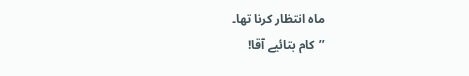ماہ انتظار کرنا تھا۔
’’کام بتائیے آقا!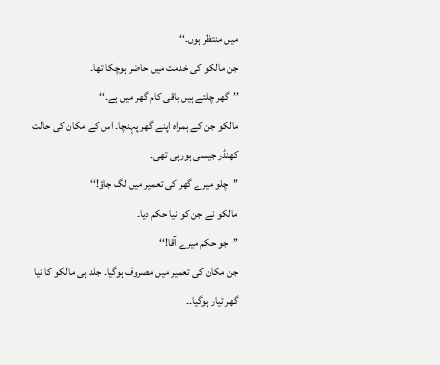میں منتظر ہوں۔‘‘
جن مالکو کی خدمت میں حاضر ہوچکا تھا۔
’’گھر چلتے ہیں باقی کام گھر میں ہے۔‘‘
مالکو جن کے ہمراہ اپنے گھر پہنچا۔ اس کے مکان کی حالت کھنڈر جیسی ہورہی تھی۔
’’چلو میرے گھر کی تعمیر میں لگ جاؤ!‘‘
مالکو نے جن کو نیا حکم دیا۔
’’جو حکم میرے آقا!‘‘
جن مکان کی تعمیر میں مصروف ہوگیا۔ جلد ہی مالکو کا نیا گھر تیار ہوگیا۔۔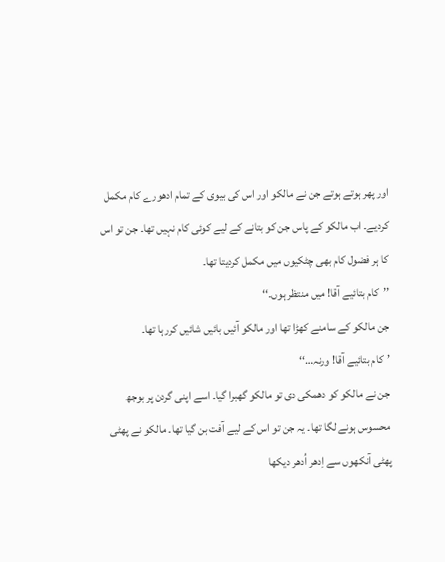اور پھر ہوتے ہوتے جن نے مالکو اور اس کی بیوی کے تمام ادھورے کام مکمل کردیے۔ اب مالکو کے پاس جن کو بتانے کے لیے کوئی کام نہیں تھا۔ جن تو اس کا ہر فضول کام بھی چٹکیوں میں مکمل کردیتا تھا۔
’’کام بتائیے آقا! میں منتظر ہوں۔‘‘
جن مالکو کے سامنے کھڑا تھا اور مالکو آئیں بائیں شائیں کررہا تھا۔
’کام بتائیے آقا! ورنہ…‘‘
جن نے مالکو کو دھمکی دی تو مالکو گھبرا گیا۔ اسے اپنی گردن پر بوجھ محسوس ہونے لگا تھا۔ یہ جن تو اس کے لیے آفت بن گیا تھا۔ مالکو نے پھٹی پھٹی آنکھوں سے اِدھر اُدھر دیکھا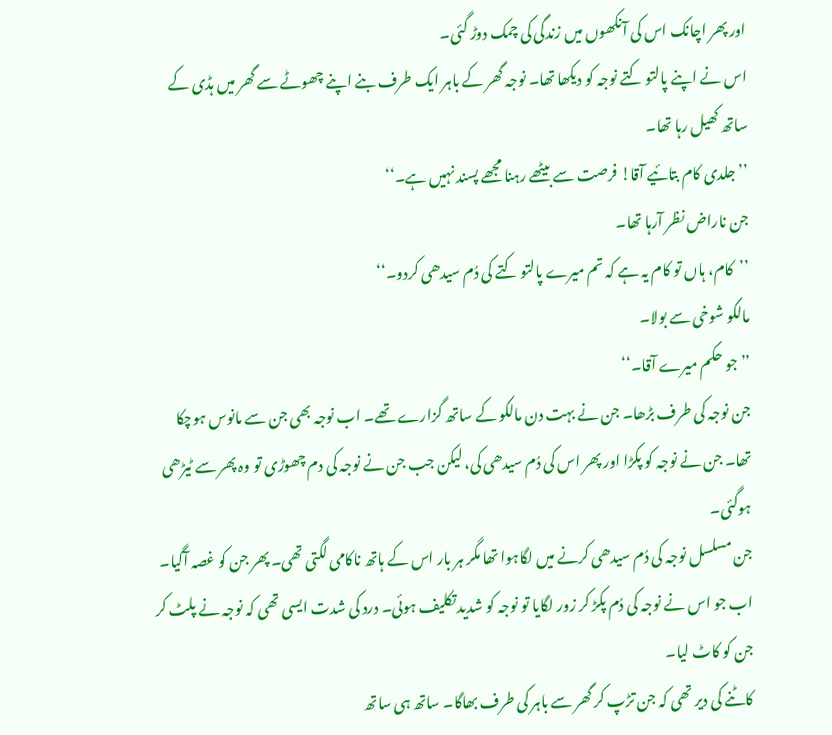اور پھر اچانک اس کی آنکھوں میں زندگی کی چمک دوڑ گئی۔
اس نے اپنے پالتو کتے نوجہ کو دیکھا تھا۔ نوجہ گھر کے باہر ایک طرف بنے اپنے چھوٹے سے گھر میں ہڈی کے ساتھ کھیل رہا تھا۔
’’جلدی کام بتائیے آقا! فرصت سے بیٹھے رہنا مجھے پسند نہیں ہے۔‘‘
جن ناراض نظر آرہا تھا۔
’’کام، ہاں تو کام یہ ہے کہ تم میرے پالتو کتے کی دُم سیدھی کردو۔‘‘
مالکو شوخی سے بولا۔
’’جو حکم میرے آقا۔‘‘
جن نوجہ کی طرف بڑھا۔ جن نے بہت دن مالکو کے ساتھ گزارے تھے۔ اب نوجہ بھی جن سے مانوس ہوچکا تھا۔ جن نے نوجہ کو پکڑا اور پھر اس کی دُم سیدھی کی، لیکن جب جن نے نوجہ کی دم چھوڑی تو وہ پھر سے ٹیڑھی ہوگئی۔
جن مسلسل نوجہ کی دُم سیدھی کرنے میں لگاہوا تھا مگر ہر بار اس کے ہاتھ ناکامی لگتی تھی۔ پھر جن کو غصہ آگیا۔ اب جو اس نے نوجہ کی دُم پکڑ کر زور لگایا تو نوجہ کو شدید تکلیف ہوئی۔ درد کی شدت ایسی تھی کہ نوجہ نے پلٹ کر جن کو کاٹ لیا۔
کاٹنے کی دیر تھی کہ جن تڑپ کر گھر سے باہر کی طرف بھاگا۔ ساتھ ہی ساتھ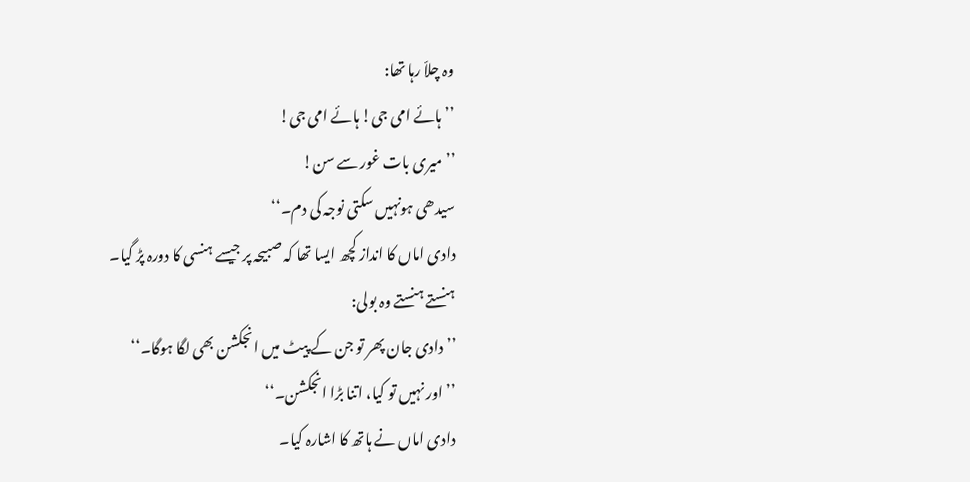وہ چلاّ رہا تھا:
’’ہائے امی جی! ہائے امی جی!
’’میری بات غور سے سن!
سیدھی ہونہیں سکتی نوجہ کی دم۔‘‘
دادی اماں کا انداز کچھ ایسا تھا کہ صبیحہ پر جیسے ہنسی کا دورہ پڑ گیا۔
ہنستے ہنستے وہ بولی:
’’دادی جان پھر تو جن کے پیٹ میں انجکشن بھی لگا ہوگا۔‘‘
’’اور نہیں تو کیا، اتنا بڑا انجکشن۔‘‘
دادی اماں نے ہاتھ کا اشارہ کیا۔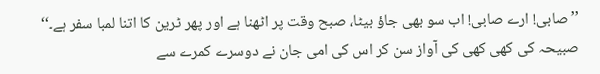’’صابی! ارے صابی! اب سو بھی جاؤ بیٹا، صبح وقت پر اٹھنا ہے اور پھر ٹرین کا اتنا لمبا سفر ہے۔‘‘
صبیحہ کی کھی کھی کی آواز سن کر اس کی امی جان نے دوسرے کمرے سے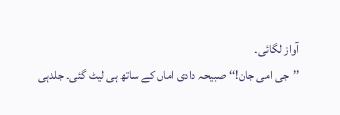آواز لگائی۔
’’جی امی جان!‘‘ صبیحہ دادی اماں کے ساتھ ہی لیٹ گئی۔ جلدہی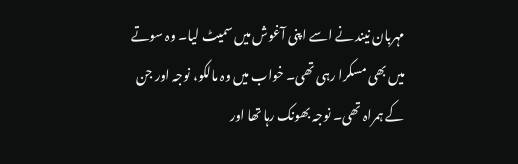مہربان نیند نے اسے اپنی آغوش میں سمیٹ لیا۔ وہ سوتے میں بھی مسکرا رہی تھی۔ خواب میں وہ مالکو، نوجہ اور جن کے ہمراہ تھی۔ نوجہ بھونک رہا تھا اور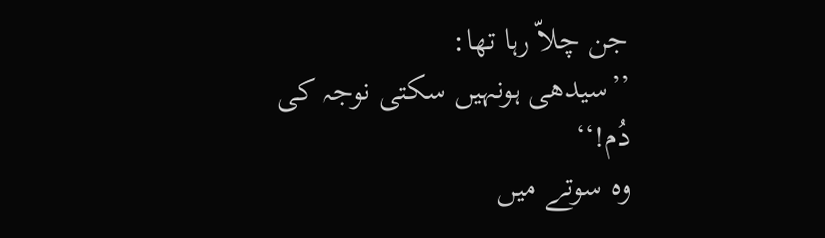جن چلاّ رہا تھا:
’’سیدھی ہونہیں سکتی نوجہ کی دُم!‘‘
وہ سوتے میں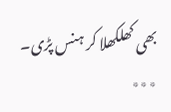بھی کھلکھلا کر ہنس پڑی۔
٭٭٭